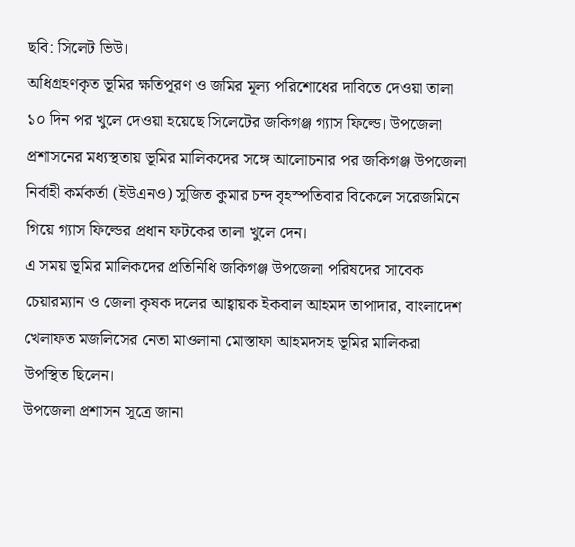ছবি: সিলেট ভিউ।
অধিগ্রহণকৃত ভূমির ক্ষতিপূরণ ও জমির মূল্য পরিশোধের দাবিতে দেওয়া তালা ১০ দিন পর খুলে দেওয়া হয়েছে সিলেটের জকিগঞ্জ গ্যাস ফিল্ডে। উপজেলা প্রশাসনের মধ্যস্থতায় ভূমির মালিকদের সঙ্গে আলোচনার পর জকিগঞ্জ উপজেলা নির্বাহী কর্মকর্তা (ইউএনও) সুজিত কুমার চন্দ বৃহস্পতিবার বিকেলে সরেজমিনে গিয়ে গ্যাস ফিল্ডের প্রধান ফটকের তালা খুলে দেন।
এ সময় ভূমির মালিকদের প্রতিনিধি জকিগঞ্জ উপজেলা পরিষদের সাবেক চেয়ারম্যান ও জেলা কৃষক দলের আহ্বায়ক ইকবাল আহমদ তাপাদার, বাংলাদেশ খেলাফত মজলিসের নেতা মাওলানা মোস্তাফা আহমদসহ ভূমির মালিকরা উপস্থিত ছিলেন।
উপজেলা প্রশাসন সূত্রে জানা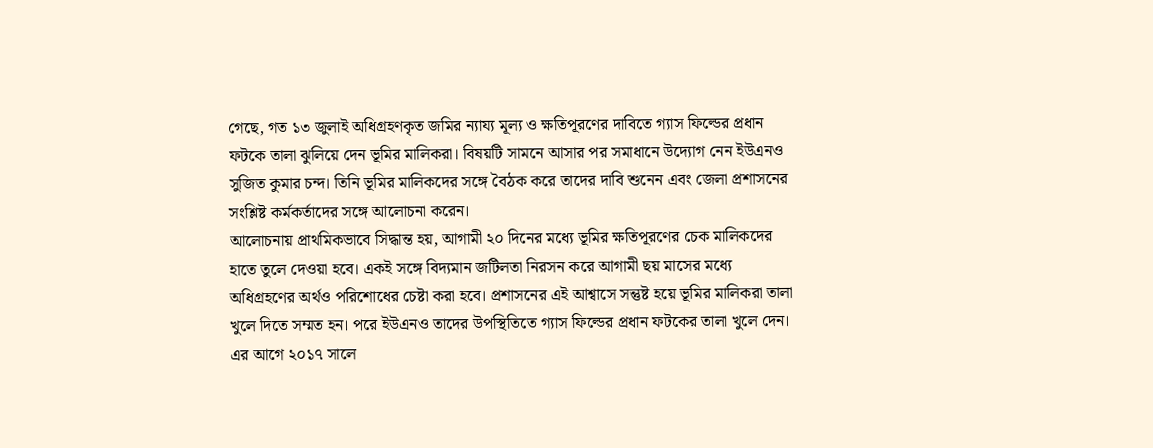গেছে, গত ১৩ জুলাই অধিগ্রহণকৃত জমির ন্যায্য মূল্য ও ক্ষতিপূরণের দাবিতে গ্যাস ফিল্ডের প্রধান ফটকে তালা ঝুলিয়ে দেন ভূমির মালিকরা। বিষয়টি সামনে আসার পর সমাধানে উদ্যোগ নেন ইউএনও সুজিত কুমার চন্দ। তিনি ভূমির মালিকদের সঙ্গে বৈঠক করে তাদের দাবি শুনেন এবং জেলা প্রশাসনের সংশ্লিষ্ট কর্মকর্তাদের সঙ্গে আলোচনা করেন।
আলোচনায় প্রাথমিকভাবে সিদ্ধান্ত হয়, আগামী ২০ দিনের মধ্যে ভূমির ক্ষতিপূরণের চেক মালিকদের হাতে তুলে দেওয়া হবে। একই সঙ্গে বিদ্যমান জটিলতা নিরসন করে আগামী ছয় মাসের মধ্যে অধিগ্রহণের অর্থও পরিশোধের চেষ্টা করা হবে। প্রশাসনের এই আশ্বাসে সন্তুষ্ট হয়ে ভূমির মালিকরা তালা খুলে দিতে সম্মত হন। পরে ইউএনও তাদের উপস্থিতিতে গ্যাস ফিল্ডের প্রধান ফটকের তালা খুলে দেন।
এর আগে ২০১৭ সালে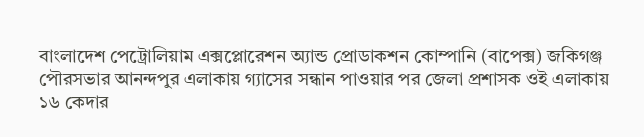বাংলাদেশ পেট্রোলিয়াম এক্সপ্লোরেশন অ্যান্ড প্রোডাকশন কোম্পানি (বাপেক্স) জকিগঞ্জ পৌরসভার আনন্দপুর এলাকায় গ্যাসের সন্ধান পাওয়ার পর জেলা প্রশাসক ওই এলাকায় ১৬ কেদার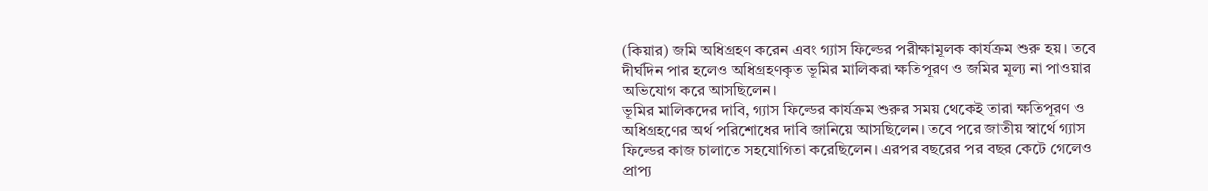(কিয়ার) জমি অধিগ্রহণ করেন এবং গ্যাস ফিল্ডের পরীক্ষামূলক কার্যক্রম শুরু হয়। তবে দীর্ঘদিন পার হলেও অধিগ্রহণকৃত ভূমির মালিকরা ক্ষতিপূরণ ও জমির মূল্য না পাওয়ার অভিযোগ করে আসছিলেন।
ভূমির মালিকদের দাবি, গ্যাস ফিল্ডের কার্যক্রম শুরুর সময় থেকেই তারা ক্ষতিপূরণ ও অধিগ্রহণের অর্থ পরিশোধের দাবি জানিয়ে আসছিলেন। তবে পরে জাতীয় স্বার্থে গ্যাস ফিল্ডের কাজ চালাতে সহযোগিতা করেছিলেন। এরপর বছরের পর বছর কেটে গেলেও প্রাপ্য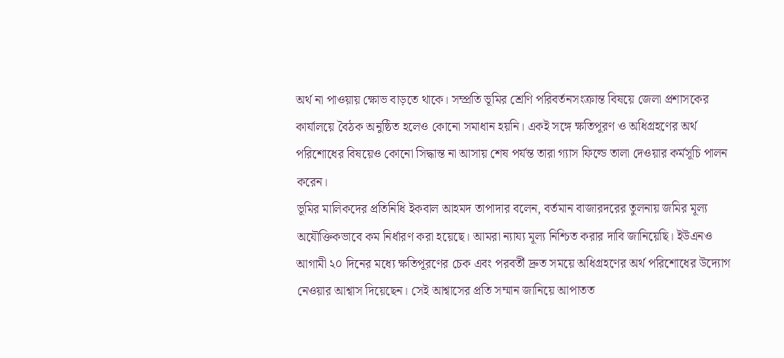অর্থ না পাওয়ায় ক্ষোভ বাড়তে থাকে। সম্প্রতি ভূমির শ্রেণি পরিবর্তনসংক্রান্ত বিষয়ে জেলা প্রশাসকের কার্যালয়ে বৈঠক অনুষ্ঠিত হলেও কোনো সমাধান হয়নি। একই সঙ্গে ক্ষতিপূরণ ও অধিগ্রহণের অর্থ পরিশোধের বিষয়েও কোনো সিদ্ধান্ত না আসায় শেষ পর্যন্ত তারা গ্যাস ফিল্ডে তালা দেওয়ার কর্মসূচি পালন করেন।
ভূমির মালিকদের প্রতিনিধি ইকবাল আহমদ তাপাদার বলেন, বর্তমান বাজারদরের তুলনায় জমির মূল্য অযৌক্তিকভাবে কম নির্ধারণ করা হয়েছে। আমরা ন্যায্য মূল্য নিশ্চিত করার দাবি জানিয়েছি। ইউএনও আগামী ২০ দিনের মধ্যে ক্ষতিপূরণের চেক এবং পরবর্তী দ্রুত সময়ে অধিগ্রহণের অর্থ পরিশোধের উদ্যোগ নেওয়ার আশ্বাস দিয়েছেন। সেই আশ্বাসের প্রতি সম্মান জানিয়ে আপাতত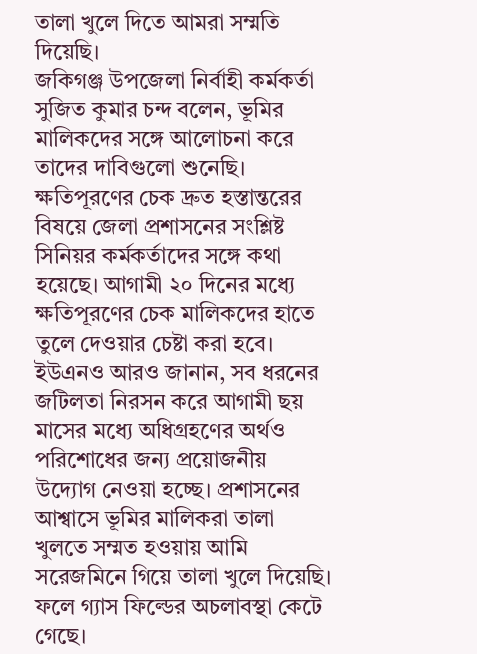তালা খুলে দিতে আমরা সম্মতি দিয়েছি।
জকিগঞ্জ উপজেলা নির্বাহী কর্মকর্তা সুজিত কুমার চন্দ বলেন, ভূমির মালিকদের সঙ্গে আলোচনা করে তাদের দাবিগুলো শুনেছি। ক্ষতিপূরণের চেক দ্রুত হস্তান্তরের বিষয়ে জেলা প্রশাসনের সংশ্লিষ্ট সিনিয়র কর্মকর্তাদের সঙ্গে কথা হয়েছে। আগামী ২০ দিনের মধ্যে ক্ষতিপূরণের চেক মালিকদের হাতে তুলে দেওয়ার চেষ্টা করা হবে।
ইউএনও আরও জানান, সব ধরনের জটিলতা নিরসন করে আগামী ছয় মাসের মধ্যে অধিগ্রহণের অর্থও পরিশোধের জন্য প্রয়োজনীয় উদ্যোগ নেওয়া হচ্ছে। প্রশাসনের আশ্বাসে ভূমির মালিকরা তালা খুলতে সম্মত হওয়ায় আমি সরেজমিনে গিয়ে তালা খুলে দিয়েছি। ফলে গ্যাস ফিল্ডের অচলাবস্থা কেটে গেছে।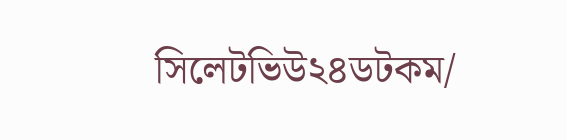সিলেটভিউ২৪ডটকম/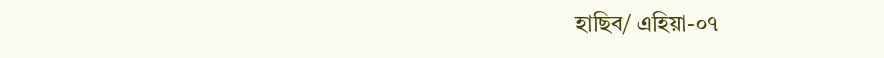হাছিব/ এহিয়া-০৭